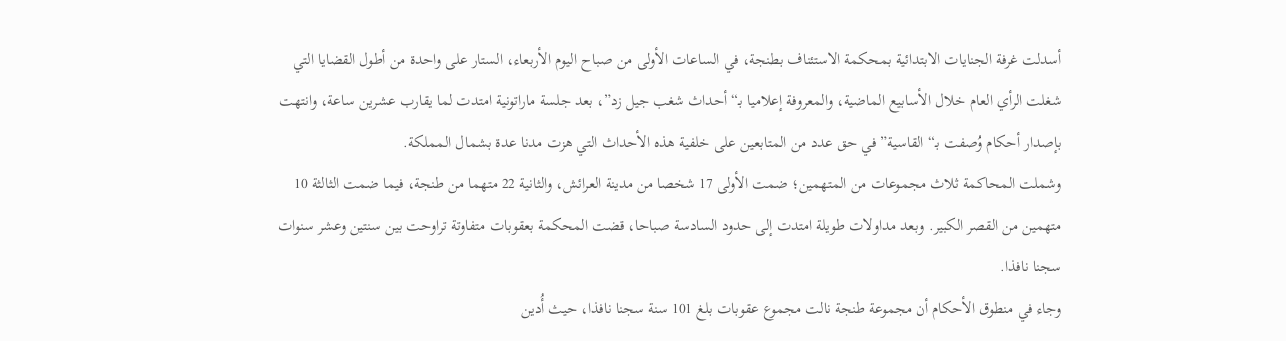أسدلت غرفة الجنايات الابتدائية بمحكمة الاستئناف بطنجة، في الساعات الأولى من صباح اليوم الأربعاء، الستار على واحدة من أطول القضايا التي شغلت الرأي العام خلال الأسابيع الماضية، والمعروفة إعلاميا بـ“أحداث شغب جيل زد”، بعد جلسة ماراتونية امتدت لما يقارب عشرين ساعة، وانتهت بإصدار أحكام وُصفت بـ“القاسية” في حق عدد من المتابعين على خلفية هذه الأحداث التي هزت مدنا عدة بشمال المملكة.
وشملت المحاكمة ثلاث مجموعات من المتهمين؛ ضمت الأولى 17 شخصا من مدينة العرائش، والثانية 22 متهما من طنجة، فيما ضمت الثالثة 10 متهمين من القصر الكبير. وبعد مداولات طويلة امتدت إلى حدود السادسة صباحا، قضت المحكمة بعقوبات متفاوتة تراوحت بين سنتين وعشر سنوات سجنا نافذا.
وجاء في منطوق الأحكام أن مجموعة طنجة نالت مجموع عقوبات بلغ 101 سنة سجنا نافذا، حيث أُدين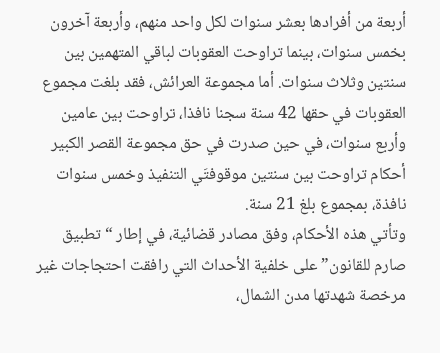أربعة من أفرادها بعشر سنوات لكل واحد منهم، وأربعة آخرون بخمس سنوات، بينما تراوحت العقوبات لباقي المتهمين بين سنتين وثلاث سنوات. أما مجموعة العرائش، فقد بلغت مجموع العقوبات في حقها 42 سنة سجنا نافذا، تراوحت بين عامين وأربع سنوات، في حين صدرت في حق مجموعة القصر الكبير أحكام تراوحت بين سنتين موقوفتَي التنفيذ وخمس سنوات نافذة، بمجموع بلغ 21 سنة.
وتأتي هذه الأحكام، وفق مصادر قضائية، في إطار “تطبيق صارم للقانون” على خلفية الأحداث التي رافقت احتجاجات غير مرخصة شهدتها مدن الشمال،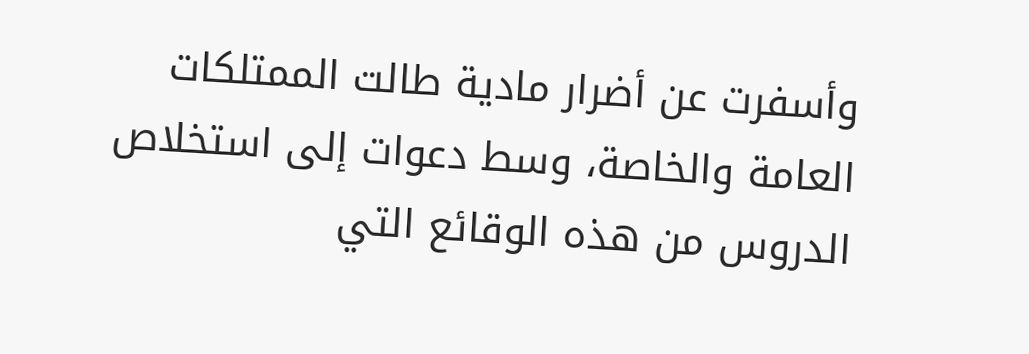وأسفرت عن أضرار مادية طالت الممتلكات العامة والخاصة، وسط دعوات إلى استخلاص الدروس من هذه الوقائع التي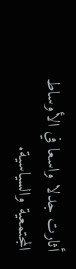أثارت جدلا واسعا في الأوساط المجتمعية والسياسية.